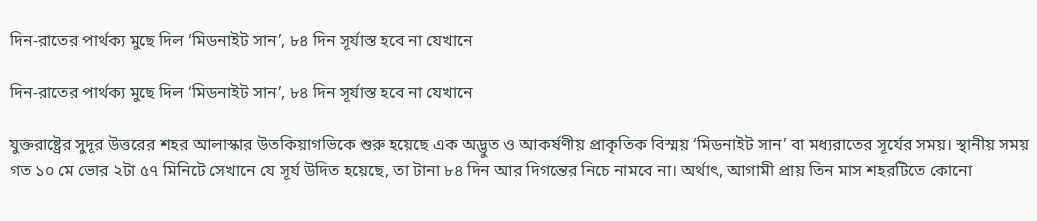দিন-রাতের পার্থক্য মুছে দিল ‘মিডনাইট সান’, ৮৪ দিন সূর্যাস্ত হবে না যেখানে

দিন-রাতের পার্থক্য মুছে দিল ‘মিডনাইট সান’, ৮৪ দিন সূর্যাস্ত হবে না যেখানে

যুক্তরাষ্ট্রের সুদূর উত্তরের শহর আলাস্কার উতকিয়াগভিকে শুরু হয়েছে এক অদ্ভুত ও আকর্ষণীয় প্রাকৃতিক বিস্ময় ‘মিডনাইট সান’ বা মধ্যরাতের সূর্যের সময়। স্থানীয় সময় গত ১০ মে ভোর ২টা ৫৭ মিনিটে সেখানে যে সূর্য উদিত হয়েছে, তা টানা ৮৪ দিন আর দিগন্তের নিচে নামবে না। অর্থাৎ, আগামী প্রায় তিন মাস শহরটিতে কোনো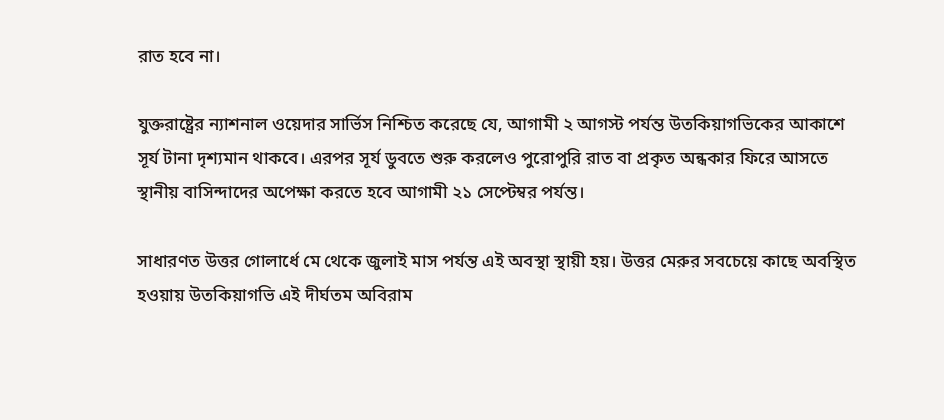রাত হবে না।

যুক্তরাষ্ট্রের ন্যাশনাল ওয়েদার সার্ভিস নিশ্চিত করেছে যে, আগামী ২ আগস্ট পর্যন্ত উতকিয়াগভিকের আকাশে সূর্য টানা দৃশ্যমান থাকবে। এরপর সূর্য ডুবতে শুরু করলেও পুরোপুরি রাত বা প্রকৃত অন্ধকার ফিরে আসতে স্থানীয় বাসিন্দাদের অপেক্ষা করতে হবে আগামী ২১ সেপ্টেম্বর পর্যন্ত।

সাধারণত উত্তর গোলার্ধে মে থেকে জুলাই মাস পর্যন্ত এই অবস্থা স্থায়ী হয়। উত্তর মেরুর সবচেয়ে কাছে অবস্থিত হওয়ায় উতকিয়াগভি এই দীর্ঘতম অবিরাম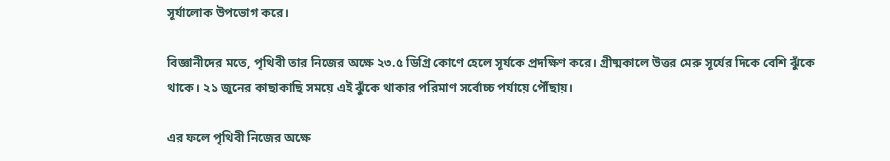সূর্যালোক উপভোগ করে।

বিজ্ঞানীদের মতে, পৃথিবী তার নিজের অক্ষে ২৩.৫ ডিগ্রি কোণে হেলে সূর্যকে প্রদক্ষিণ করে। গ্রীষ্মকালে উত্তর মেরু সূর্যের দিকে বেশি ঝুঁকে থাকে। ২১ জুনের কাছাকাছি সময়ে এই ঝুঁকে থাকার পরিমাণ সর্বোচ্চ পর্যায়ে পৌঁছায়।

এর ফলে পৃথিবী নিজের অক্ষে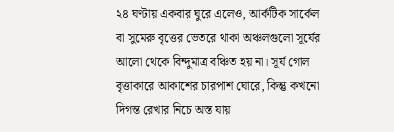২৪ ঘণ্টায় একবার ঘুরে এলেও, আর্কটিক সার্কেল বা সুমেরু বৃত্তের ভেতরে থাকা অঞ্চলগুলো সূর্যের আলো থেকে বিন্দুমাত্র বঞ্চিত হয় না। সূর্য গোল বৃত্তাকারে আকাশের চারপাশ ঘোরে, কিন্তু কখনো দিগন্ত রেখার নিচে অস্ত যায়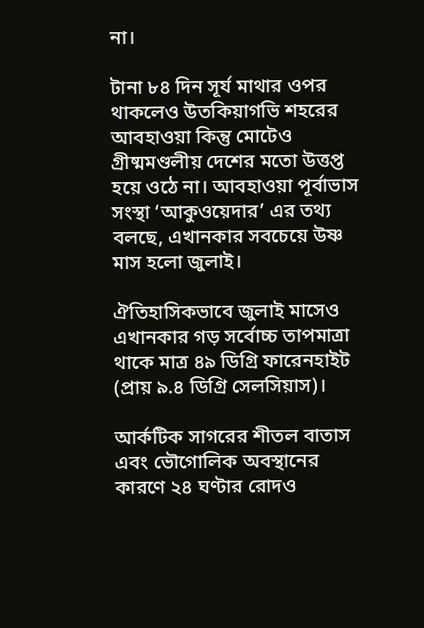না।

টানা ৮৪ দিন সূর্য মাথার ওপর থাকলেও উতকিয়াগভি শহরের আবহাওয়া কিন্তু মোটেও গ্রীষ্মমণ্ডলীয় দেশের মতো উত্তপ্ত হয়ে ওঠে না। আবহাওয়া পূর্বাভাস সংস্থা ‘আকুওয়েদার’ এর তথ্য বলছে, এখানকার সবচেয়ে উষ্ণ মাস হলো জুলাই।

ঐতিহাসিকভাবে জুলাই মাসেও এখানকার গড় সর্বোচ্চ তাপমাত্রা থাকে মাত্র ৪৯ ডিগ্রি ফারেনহাইট (প্রায় ৯.৪ ডিগ্রি সেলসিয়াস)।

আর্কটিক সাগরের শীতল বাতাস এবং ভৌগোলিক অবস্থানের কারণে ২৪ ঘণ্টার রোদও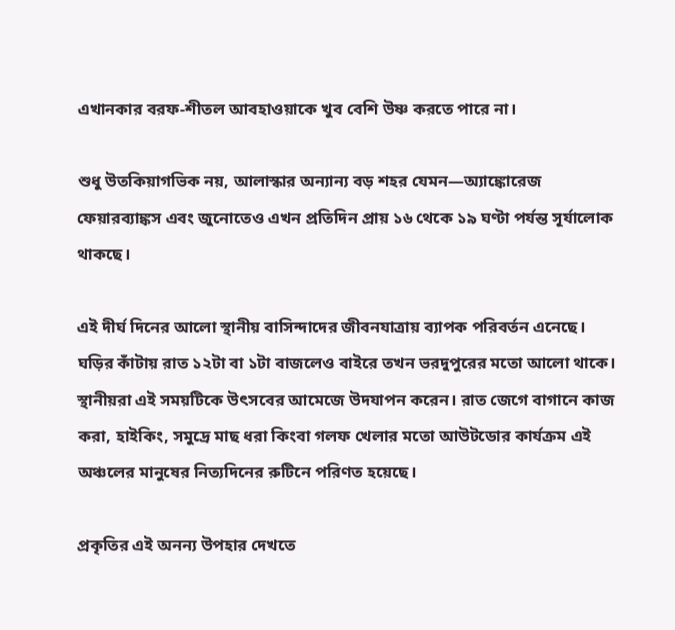এখানকার বরফ-শীতল আবহাওয়াকে খুব বেশি উষ্ণ করতে পারে না।

শুধু উতকিয়াগভিক নয়, আলাস্কার অন্যান্য বড় শহর যেমন—অ্যাঙ্কোরেজ ফেয়ারব্যাঙ্কস এবং জুনোতেও এখন প্রতিদিন প্রায় ১৬ থেকে ১৯ ঘণ্টা পর্যন্ত সূর্যালোক থাকছে।

এই দীর্ঘ দিনের আলো স্থানীয় বাসিন্দাদের জীবনযাত্রায় ব্যাপক পরিবর্তন এনেছে। ঘড়ির কাঁটায় রাত ১২টা বা ১টা বাজলেও বাইরে তখন ভরদুপুরের মতো আলো থাকে। স্থানীয়রা এই সময়টিকে উৎসবের আমেজে উদযাপন করেন। রাত জেগে বাগানে কাজ করা, হাইকিং, সমুদ্রে মাছ ধরা কিংবা গলফ খেলার মতো আউটডোর কার্যক্রম এই অঞ্চলের মানুষের নিত্যদিনের রুটিনে পরিণত হয়েছে।

প্রকৃতির এই অনন্য উপহার দেখতে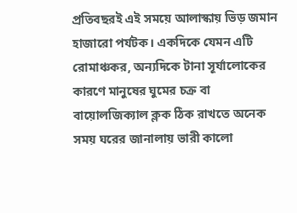প্রতিবছরই এই সময়ে আলাস্কায় ভিড় জমান হাজারো পর্যটক। একদিকে যেমন এটি রোমাঞ্চকর, অন্যদিকে টানা সূর্যালোকের কারণে মানুষের ঘুমের চক্র বা বায়োলজিক্যাল ক্লক ঠিক রাখতে অনেক সময় ঘরের জানালায় ভারী কালো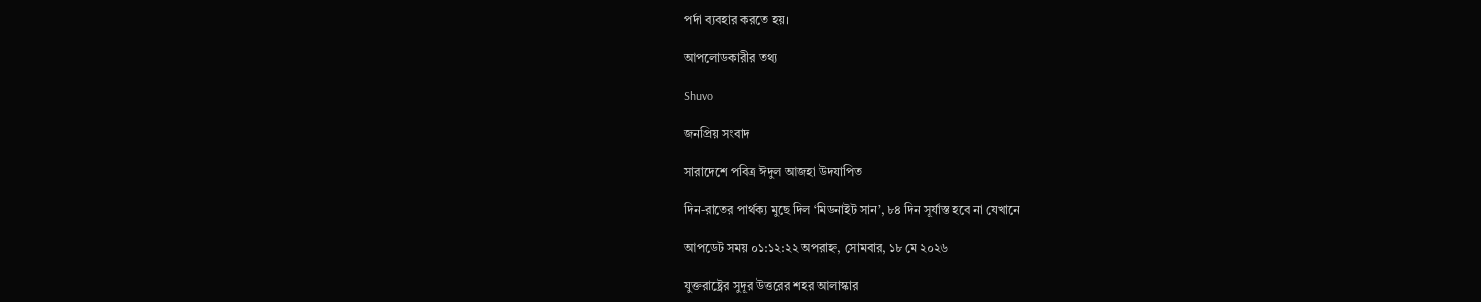পর্দা ব্যবহার করতে হয়।

আপলোডকারীর তথ্য

Shuvo

জনপ্রিয় সংবাদ

সারাদেশে পবিত্র ঈদুল আজহা উদযাপিত

দিন-রাতের পার্থক্য মুছে দিল ‘মিডনাইট সান’, ৮৪ দিন সূর্যাস্ত হবে না যেখানে

আপডেট সময় ০১:১২:২২ অপরাহ্ন, সোমবার, ১৮ মে ২০২৬

যুক্তরাষ্ট্রের সুদূর উত্তরের শহর আলাস্কার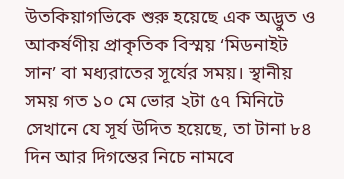উতকিয়াগভিকে শুরু হয়েছে এক অদ্ভুত ও আকর্ষণীয় প্রাকৃতিক বিস্ময় ‘মিডনাইট সান’ বা মধ্যরাতের সূর্যের সময়। স্থানীয় সময় গত ১০ মে ভোর ২টা ৫৭ মিনিটে সেখানে যে সূর্য উদিত হয়েছে, তা টানা ৮৪ দিন আর দিগন্তের নিচে নামবে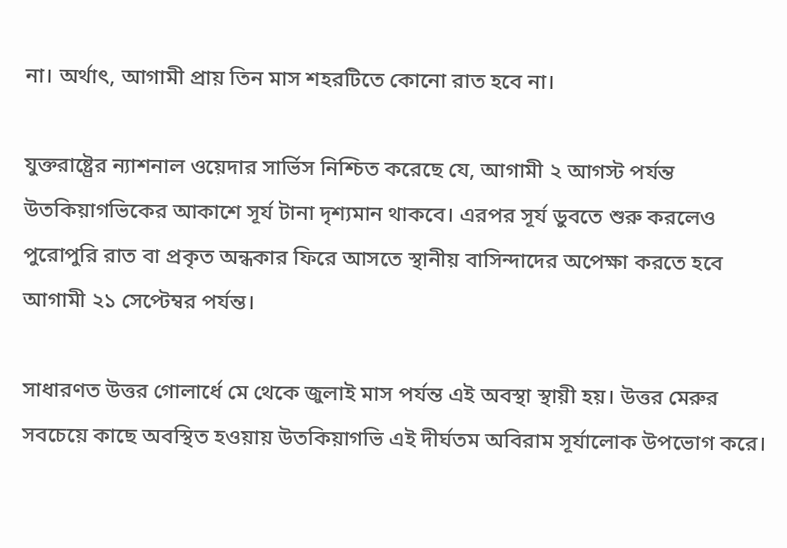না। অর্থাৎ, আগামী প্রায় তিন মাস শহরটিতে কোনো রাত হবে না।

যুক্তরাষ্ট্রের ন্যাশনাল ওয়েদার সার্ভিস নিশ্চিত করেছে যে, আগামী ২ আগস্ট পর্যন্ত উতকিয়াগভিকের আকাশে সূর্য টানা দৃশ্যমান থাকবে। এরপর সূর্য ডুবতে শুরু করলেও পুরোপুরি রাত বা প্রকৃত অন্ধকার ফিরে আসতে স্থানীয় বাসিন্দাদের অপেক্ষা করতে হবে আগামী ২১ সেপ্টেম্বর পর্যন্ত।

সাধারণত উত্তর গোলার্ধে মে থেকে জুলাই মাস পর্যন্ত এই অবস্থা স্থায়ী হয়। উত্তর মেরুর সবচেয়ে কাছে অবস্থিত হওয়ায় উতকিয়াগভি এই দীর্ঘতম অবিরাম সূর্যালোক উপভোগ করে।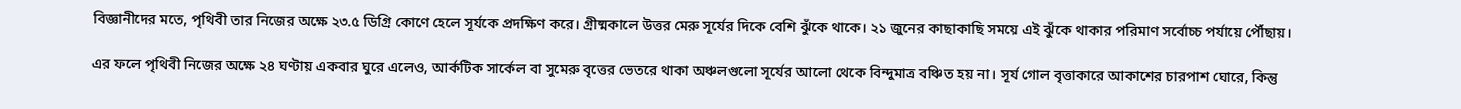বিজ্ঞানীদের মতে, পৃথিবী তার নিজের অক্ষে ২৩.৫ ডিগ্রি কোণে হেলে সূর্যকে প্রদক্ষিণ করে। গ্রীষ্মকালে উত্তর মেরু সূর্যের দিকে বেশি ঝুঁকে থাকে। ২১ জুনের কাছাকাছি সময়ে এই ঝুঁকে থাকার পরিমাণ সর্বোচ্চ পর্যায়ে পৌঁছায়।

এর ফলে পৃথিবী নিজের অক্ষে ২৪ ঘণ্টায় একবার ঘুরে এলেও, আর্কটিক সার্কেল বা সুমেরু বৃত্তের ভেতরে থাকা অঞ্চলগুলো সূর্যের আলো থেকে বিন্দুমাত্র বঞ্চিত হয় না। সূর্য গোল বৃত্তাকারে আকাশের চারপাশ ঘোরে, কিন্তু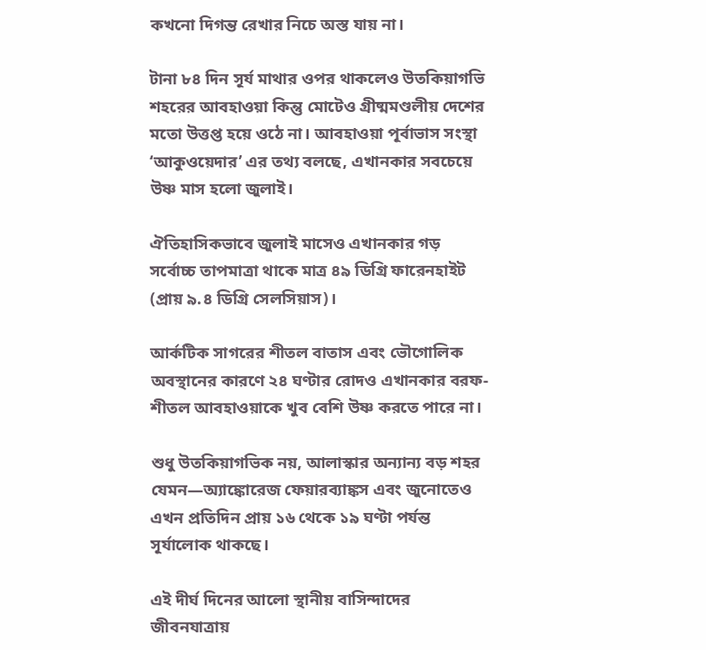কখনো দিগন্ত রেখার নিচে অস্ত যায় না।

টানা ৮৪ দিন সূর্য মাথার ওপর থাকলেও উতকিয়াগভি শহরের আবহাওয়া কিন্তু মোটেও গ্রীষ্মমণ্ডলীয় দেশের মতো উত্তপ্ত হয়ে ওঠে না। আবহাওয়া পূর্বাভাস সংস্থা ‘আকুওয়েদার’ এর তথ্য বলছে, এখানকার সবচেয়ে উষ্ণ মাস হলো জুলাই।

ঐতিহাসিকভাবে জুলাই মাসেও এখানকার গড় সর্বোচ্চ তাপমাত্রা থাকে মাত্র ৪৯ ডিগ্রি ফারেনহাইট (প্রায় ৯.৪ ডিগ্রি সেলসিয়াস)।

আর্কটিক সাগরের শীতল বাতাস এবং ভৌগোলিক অবস্থানের কারণে ২৪ ঘণ্টার রোদও এখানকার বরফ-শীতল আবহাওয়াকে খুব বেশি উষ্ণ করতে পারে না।

শুধু উতকিয়াগভিক নয়, আলাস্কার অন্যান্য বড় শহর যেমন—অ্যাঙ্কোরেজ ফেয়ারব্যাঙ্কস এবং জুনোতেও এখন প্রতিদিন প্রায় ১৬ থেকে ১৯ ঘণ্টা পর্যন্ত সূর্যালোক থাকছে।

এই দীর্ঘ দিনের আলো স্থানীয় বাসিন্দাদের জীবনযাত্রায়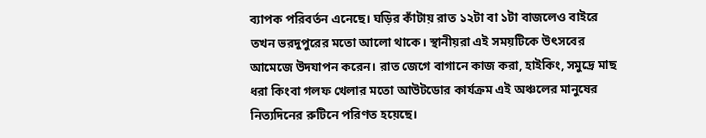ব্যাপক পরিবর্তন এনেছে। ঘড়ির কাঁটায় রাত ১২টা বা ১টা বাজলেও বাইরে তখন ভরদুপুরের মতো আলো থাকে। স্থানীয়রা এই সময়টিকে উৎসবের আমেজে উদযাপন করেন। রাত জেগে বাগানে কাজ করা, হাইকিং, সমুদ্রে মাছ ধরা কিংবা গলফ খেলার মতো আউটডোর কার্যক্রম এই অঞ্চলের মানুষের নিত্যদিনের রুটিনে পরিণত হয়েছে।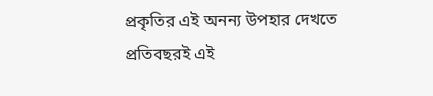প্রকৃতির এই অনন্য উপহার দেখতে প্রতিবছরই এই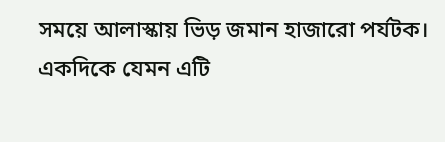সময়ে আলাস্কায় ভিড় জমান হাজারো পর্যটক। একদিকে যেমন এটি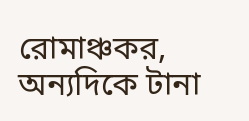রোমাঞ্চকর, অন্যদিকে টানা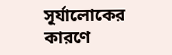সূর্যালোকের কারণে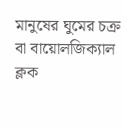মানুষের ঘুমের চক্র বা বায়োলজিক্যাল ক্লক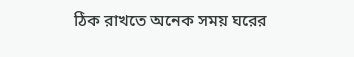ঠিক রাখতে অনেক সময় ঘরের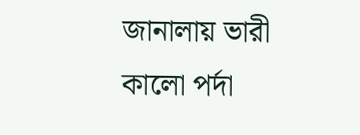জানালায় ভারী কালো পর্দা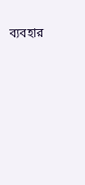ব্যবহার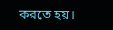করতে হয়।